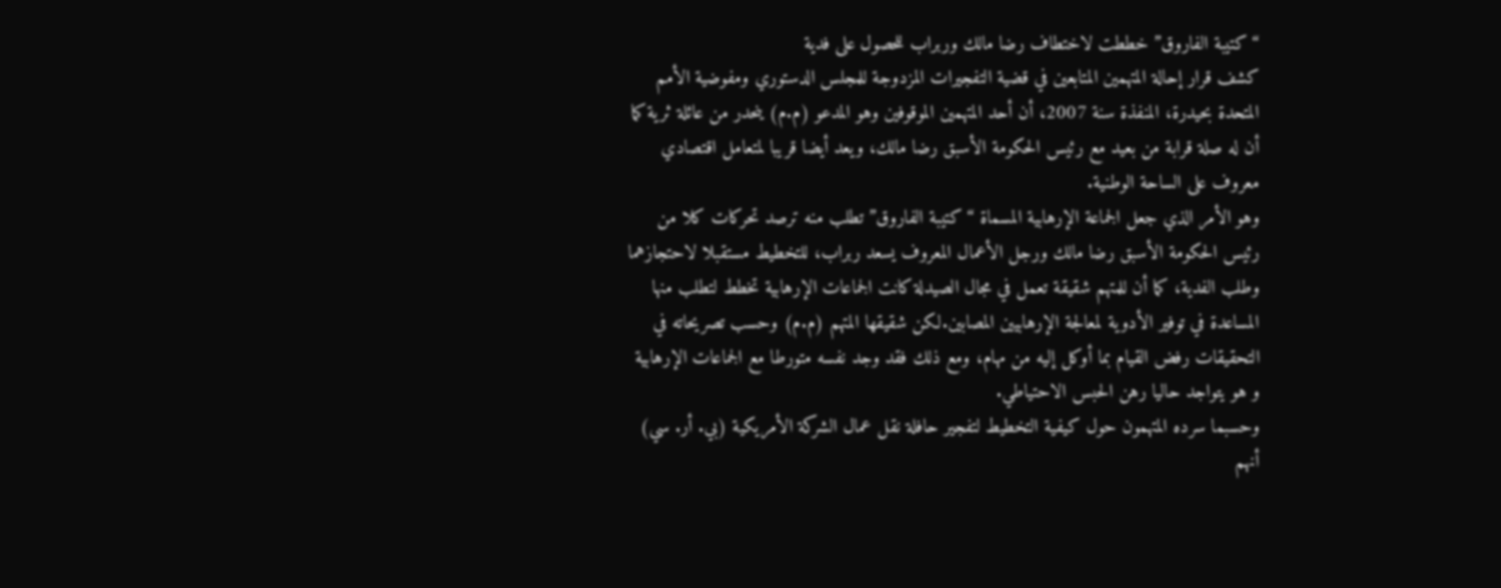“كتيبة الفاروق” خططت لاختطاف رضا مالك وربراب للحصول على فدية
كشف قرار إحالة المتهمين المتابعين في قضية التفجيرات المزدوجة للمجلس الدستوري ومفوضية الأمم المتحدة بحيدرة، المنفذة سنة 2007، أن أحد المتهمين الموقوفين وهو المدعو (م.م) ينحدر من عائلة ثرية كما أن له صلة قرابة من بعيد مع رئيس الحكومة الأسبق رضا مالك، ويعد أيضا قريبا لمتعامل اقتصادي معروف على الساحة الوطنية.
وهو الأمر الذي جعل الجماعة الإرهابية المسماة “كتيبة الفاروق” تطلب منه ترصد تحركات كلا من رئيس الحكومة الأسبق رضا مالك ورجل الأعمال المعروف يسعد ربراب، للتخطيط مستقبلا لاحتجازهما وطلب الفدية، كما أن للمتهم شقيقة تعمل في مجال الصيدلة كانت الجماعات الإرهابية تخطط لتطلب منها المساعدة في توفير الأدوية لمعالجة الإرهابيين المصابين.لكن شقيقها المتهم (م.م) وحسب تصريحاته في التحقيقات رفض القيام بما أوكل إليه من مهام، ومع ذلك فقد وجد نفسه متورطا مع الجماعات الإرهابية و هو يتواجد حاليا رهن الحبس الاحتياطي.
وحسبما سرده المتهمون حول كيفية التخطيط لتفجير حافلة نقل عمال الشركة الأمريكية (بي. أر. سي) أنهم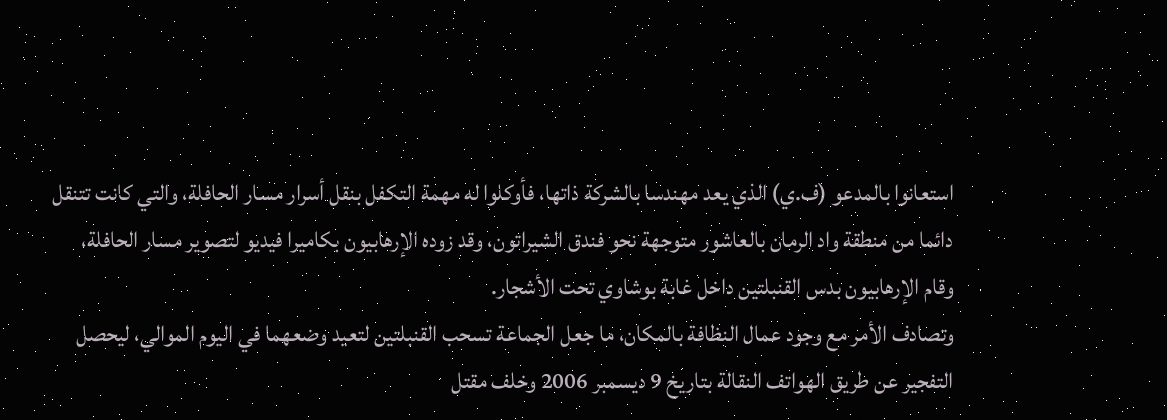استعانوا بالمدعو (ف.ي) الذي يعد مهندسا بالشركة ذاتها، فأوكلوا له مهمة التكفل بنقل أسرار مسار الحافلة، والتي كانت تتنقل دائما من منطقة واد الرمان بالعاشور متوجهة نحو فندق الشيراتون، وقد زوده الإرهابيون بكاميرا فيديو لتصوير مسار الحافلة، وقام الإرهابيون بدس القنبلتين داخل غابة بوشاوي تحت الأشجار.
وتصادف الأمر مع وجود عمال النظافة بالمكان، ما جعل الجماعة تسحب القنبلتين لتعيد وضعهما في اليوم الموالي، ليحصل التفجير عن طريق الهواتف النقالة بتاريخ 9 ديسمبر 2006 وخلف مقتل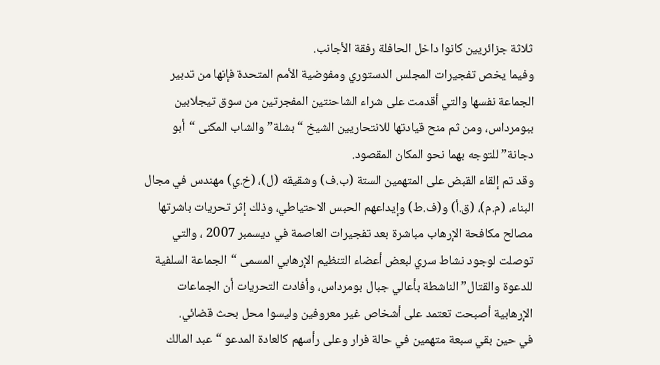ثلاثة جزائريين كانوا داخل الحافلة رفقة الأجانب.
وفيما يخص تفجيرات المجلس الدستوري ومفوضية الأمم المتحدة فإنها من تدبير الجماعة نفسها والتي أقدمت على شراء الشاحنتين المفجرتين من سوق تيجلابين ببومرداس، ومن ثم منح قيادتها للانتحاريين الشيخ “بشلة” والشاب المكنى “أبو دجانة” للتوجه بهما نحو المكان المقصود.
وقد تم إلقاء القبض على المتهمين الستة (ب.ف) وشقيقه (ل)، (خ.ي) مهندس في مجال البناء، (م.م)، (ق.أ) و(ف.ط) وإيداعهم الحبس الاحتياطي، وذلك إثر تحريات باشرتها مصالح مكافحة الإرهاب مباشرة بعد تفجيرات العاصمة في ديسمبر 2007 ، والتي توصلت لوجود نشاط سري لبعض أعضاء التنظيم الإرهابي المسمى “الجماعة السلفية للدعوة والقتال” الناشطة بأعالي جبال بومرداس، وأفادت التحريات أن الجماعات الإرهابية أصبحت تعتمد على أشخاص غير معروفين وليسوا محل بحث قضائي.
في حين بقي سبعة متهمين في حالة فرار وعلى رأسهم كالعادة المدعو “عبد المالك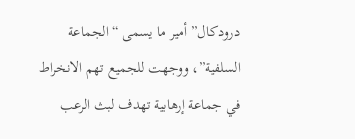درودكال” أمير ما يسمى “الجماعة السلفية”، ووجهت للجميع تهم الانخراط في جماعة إرهابية تهدف لبث الرعب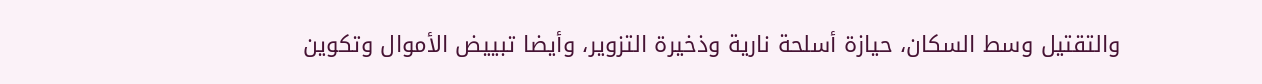والتقتيل وسط السكان، حيازة أسلحة نارية وذخيرة التزوير، وأيضا تبييض الأموال وتكوين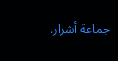جماعة أشرار.